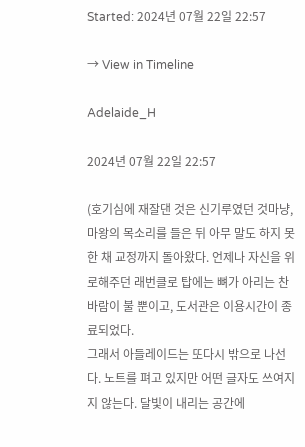Started: 2024년 07월 22일 22:57

→ View in Timeline

Adelaide_H

2024년 07월 22일 22:57

(호기심에 재잘댄 것은 신기루였던 것마냥, 마왕의 목소리를 들은 뒤 아무 말도 하지 못한 채 교정까지 돌아왔다. 언제나 자신을 위로해주던 래번클로 탑에는 뼈가 아리는 찬 바람이 불 뿐이고, 도서관은 이용시간이 종료되었다.
그래서 아들레이드는 또다시 밖으로 나선다. 노트를 펴고 있지만 어떤 글자도 쓰여지지 않는다. 달빛이 내리는 공간에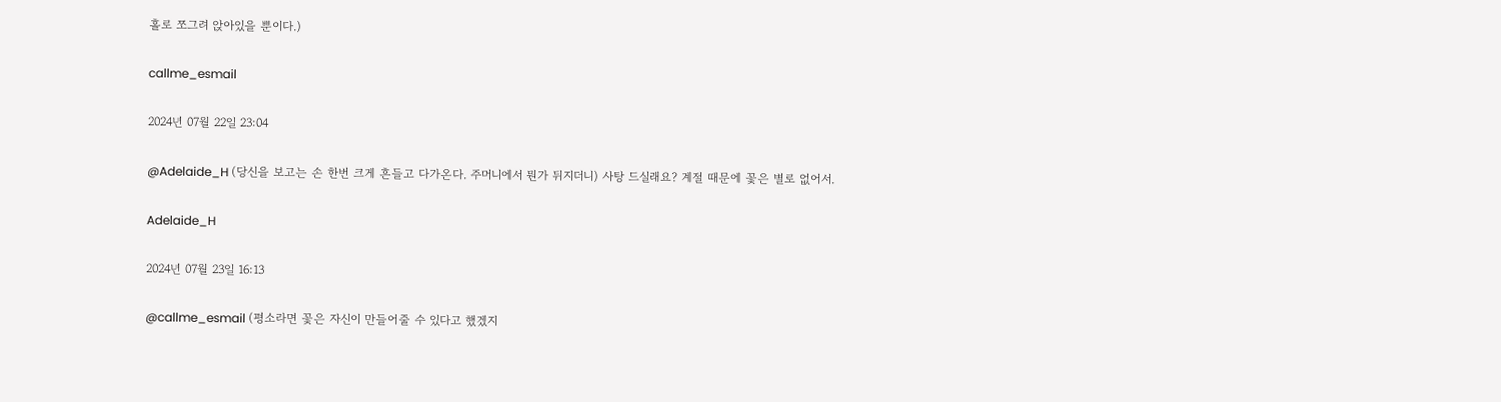홀로 쪼그려 앉아있을 뿐이다.)

callme_esmail

2024년 07월 22일 23:04

@Adelaide_H (당신을 보고는 손 한번 크게 흔들고 다가온다. 주머니에서 뭔가 뒤지더니) 사탕 드실래요? 계절 때문에 꽃은 별로 없어서.

Adelaide_H

2024년 07월 23일 16:13

@callme_esmail (평소라면 꽃은 자신이 만들어줄 수 있다고 했겠지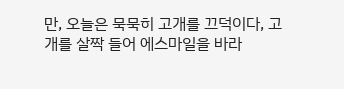만, 오늘은 묵묵히 고개를 끄덕이다, 고개를 살짝 들어 에스마일을 바라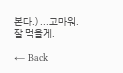본다.) ...고마워. 잘 먹을게.

← Back